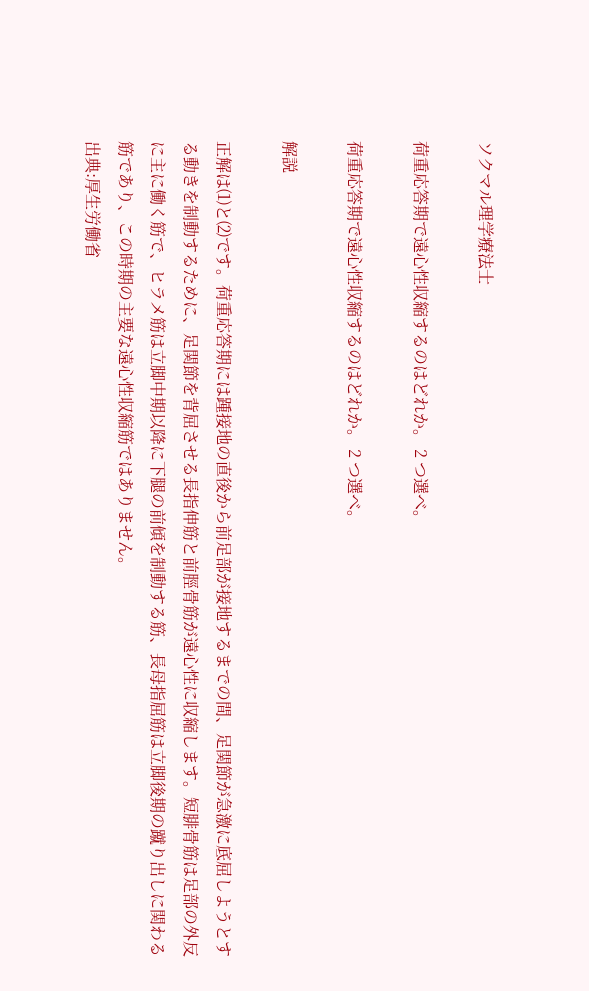ソクマル理学療法士

荷重応答期で遠心性収縮するのはどれか。 2 つ選べ。

荷重応答期で遠心性収縮するのはどれか。 2 つ選べ。

解説

正解は⑴と⑵です。荷重応答期には踵接地の直後から前足部が接地するまでの間、足関節が急激に底屈しようとする動きを制動するために、足関節を背屈させる長指伸筋と前脛骨筋が遠心性に収縮します。短腓骨筋は足部の外反に主に働く筋で、ヒラメ筋は立脚中期以降に下腿の前傾を制動する筋、長母指屈筋は立脚後期の蹴り出しに関わる筋であり、この時期の主要な遠心性収縮筋ではありません。
出典:厚生労働省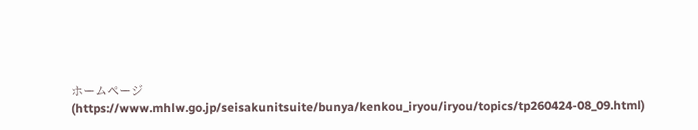ホームページ(https://www.mhlw.go.jp/seisakunitsuite/bunya/kenkou_iryou/iryou/topics/tp260424-08_09.html)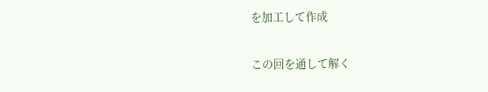を加工して作成

この回を通して解く